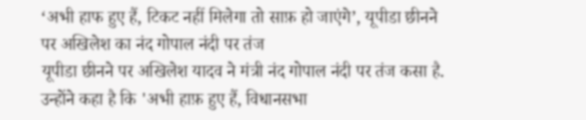‘अभी हाफ हुए हैं, टिकट नहीं मिलेगा तो साफ़ हो जाएंगे’, यूपीडा छीनने पर अखिलेश का नंद गोपाल नंदी पर तंज
यूपीडा छीनने पर अखिलेश यादव ने मंत्री नंद गोपाल नंदी पर तंज कसा है. उन्होंने कहा है कि 'अभी हाफ़ हुए हैं, विधानसभा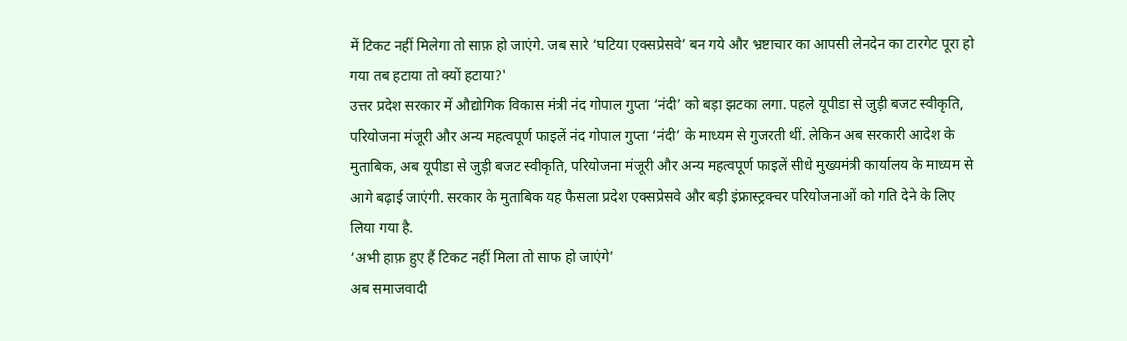में टिकट नहीं मिलेगा तो साफ़ हो जाएंगे. जब सारे ‘घटिया एक्सप्रेसवे’ बन गये और भ्रष्टाचार का आपसी लेनदेन का टारगेट पूरा हो गया तब हटाया तो क्यों हटाया?'
उत्तर प्रदेश सरकार में औद्योगिक विकास मंत्री नंद गोपाल गुप्ता ‘नंदी’ को बड़ा झटका लगा. पहले यूपीडा से जुड़ी बजट स्वीकृति, परियोजना मंजूरी और अन्य महत्वपूर्ण फाइलें नंद गोपाल गुप्ता ‘नंदी’ के माध्यम से गुजरती थीं. लेकिन अब सरकारी आदेश के मुताबिक, अब यूपीडा से जुड़ी बजट स्वीकृति, परियोजना मंजूरी और अन्य महत्वपूर्ण फाइलें सीधे मुख्यमंत्री कार्यालय के माध्यम से आगे बढ़ाई जाएंगी. सरकार के मुताबिक यह फैसला प्रदेश एक्सप्रेसवे और बड़ी इंफ्रास्ट्रक्चर परियोजनाओं को गति देने के लिए लिया गया है.
‘अभी हाफ़ हुए हैं टिकट नहीं मिला तो साफ हो जाएंगे’
अब समाजवादी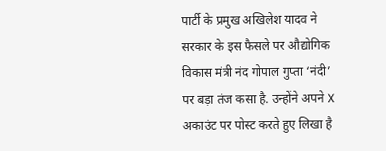पार्टी के प्रमुख अखिलेश यादव ने सरकार के इस फैसले पर औद्योगिक विकास मंत्री नंद गोपाल गुप्ता ‘नंदी’ पर बड़ा तंज कसा है. उन्होंने अपने X अकाउंट पर पोस्ट करते हुए लिखा है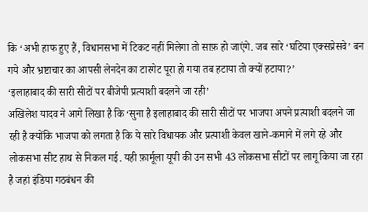कि ‘अभी हाफ हुए हैं, विधानसभा में टिकट नहीं मिलेगा तो साफ़ हो जाएंगे. जब सारे ‘घटिया एक्सप्रेसवे’ बन गये और भ्रष्टाचार का आपसी लेनदेन का टारगेट पूरा हो गया तब हटाया तो क्यों हटाया?’
‘इलाहाबाद की सारी सीटों पर बीजेपी प्रत्याशी बदलने जा रही’
अखिलेश यादव ने आगे लिखा है कि ‘सुना है इलाहाबाद की सारी सीटों पर भाजपा अपने प्रत्याशी बदलने जा रही है क्योंकि भाजपा को लगता है कि ये सारे विधायक और प्रत्याशी केवल खाने-कमाने में लगे रहे और लोकसभा सीट हाथ से निकल गई. यही फ़ार्मूला यूपी की उन सभी 43 लोकसभा सीटों पर लागू किया जा रहा है जहां इंडिया गठबंधन की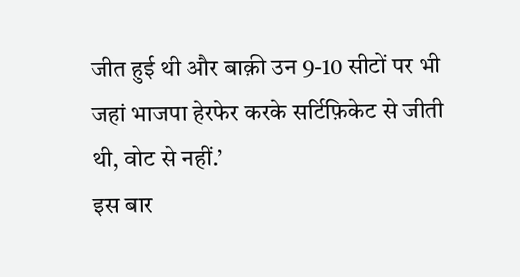जीत हुई थी और बाक़ी उन 9-10 सीटों पर भी जहां भाजपा हेरफेर करके सर्टिफ़िकेट से जीती थी, वोट से नहीं.’
इस बार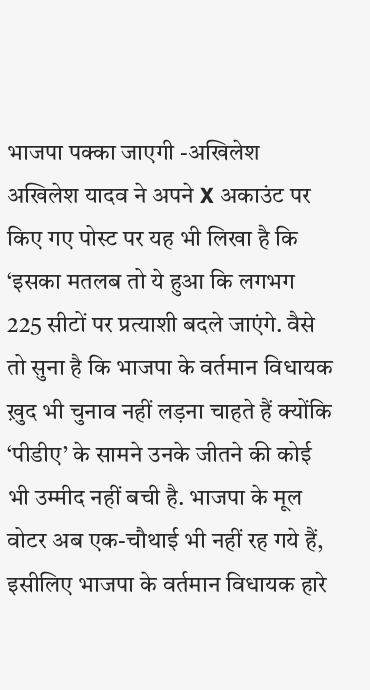भाजपा पक्का जाएगी -अखिलेश
अखिलेश यादव ने अपने X अकाउंट पर किए गए पोस्ट पर यह भी लिखा है कि ‘इसका मतलब तो ये हुआ कि लगभग 225 सीटों पर प्रत्याशी बदले जाएंगे. वैसे तो सुना है कि भाजपा के वर्तमान विधायक ख़ुद भी चुनाव नहीं लड़ना चाहते हैं क्योंकि ‘पीडीए’ के सामने उनके जीतने की कोई भी उम्मीद नहीं बची है. भाजपा के मूल वोटर अब एक-चौथाई भी नहीं रह गये हैं, इसीलिए भाजपा के वर्तमान विधायक हारे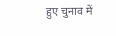हुए चुनाव में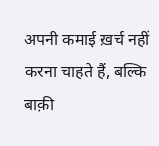अपनी कमाई ख़र्च नहीं करना चाहते हैं, बल्कि बाक़ी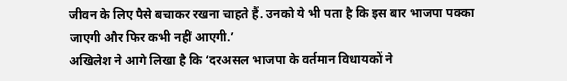जीवन के लिए पैसे बचाकर रखना चाहते हैं. उनको ये भी पता है कि इस बार भाजपा पक्का जाएगी और फिर कभी नहीं आएगी.’
अखिलेश ने आगे लिखा है कि ‘दरअसल भाजपा के वर्तमान विधायकों ने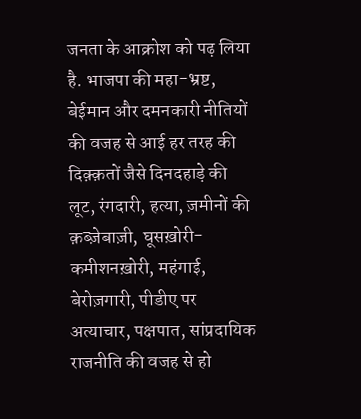जनता के आक्रोश को पढ़ लिया है. भाजपा की महा-भ्रष्ट, बेईमान और दमनकारी नीतियों की वजह से आई हर तरह की दिक़्क़तों जैसे दिनदहाड़े की लूट, रंगदारी, हत्या, ज़मीनों की क़ब्ज़ेबाज़ी, घूसख़ोरी-कमीशनख़ोरी, महंगाई, बेरोज़गारी, पीडीए पर अत्याचार, पक्षपात, सांप्रदायिक राजनीति की वजह से हो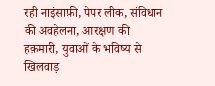रही नाइंसाफ़ी, पेपर लीक, संविधान की अवहेलना, आरक्षण की हक़मारी, युवाओं के भविष्य से खिलवाड़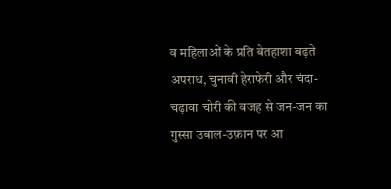व महिलाओं के प्रति बेतहाशा बढ़ते अपराध, चुनावी हेराफेरी और चंदा-चढ़ावा चोरी की वजह से जन-जन का गुस्सा उबाल-उफ़ान पर आ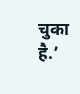चुका है.’